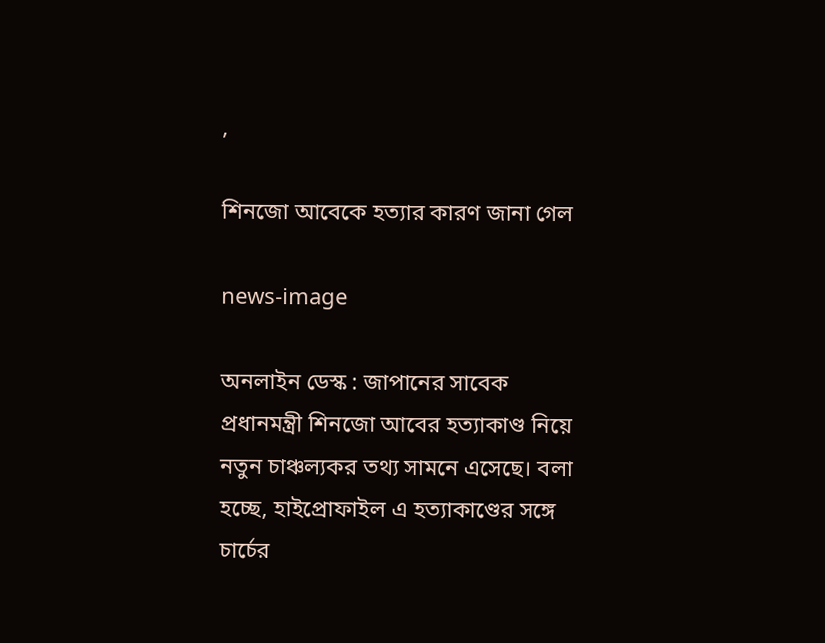,

শিনজো আবেকে হত্যার কারণ জানা গেল

news-image

অনলাইন ডেস্ক : জাপানের সাবেক প্রধানমন্ত্রী শিনজো আবের হত্যাকাণ্ড নিয়ে নতুন চাঞ্চল্যকর তথ্য সামনে এসেছে। বলা হচ্ছে, হাইপ্রোফাইল এ হত্যাকাণ্ডের সঙ্গে চার্চের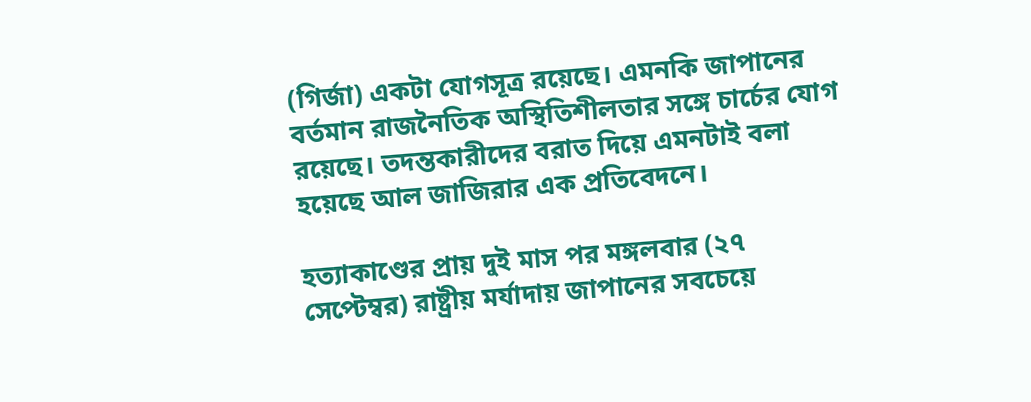(গির্জা) একটা যোগসূত্র রয়েছে। এমনকি জাপানের বর্তমান রাজনৈতিক অস্থিতিশীলতার সঙ্গে চার্চের যোগ রয়েছে। তদন্তকারীদের বরাত দিয়ে এমনটাই বলা হয়েছে আল জাজিরার এক প্রতিবেদনে।

হত্যাকাণ্ডের প্রায় দুই মাস পর মঙ্গলবার (২৭ সেপ্টেম্বর) রাষ্ট্রীয় মর্যাদায় জাপানের সবচেয়ে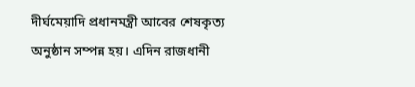দীর্ঘমেয়াদি প্রধানমন্ত্রী আবের শেষকৃত্য অনুষ্ঠান সম্পন্ন হয়। এদিন রাজধানী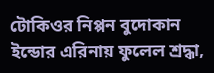টোকিওর নিপ্পন বুদোকান ইন্ডোর এরিনায় ফুলেল শ্রদ্ধা,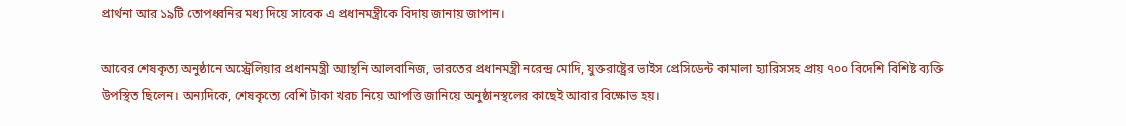প্রার্থনা আর ১৯টি তোপধ্বনির মধ্য দিয়ে সাবেক এ প্রধানমন্ত্রীকে বিদায় জানায় জাপান।

আবের শেষকৃত্য অনুষ্ঠানে অস্ট্রেলিয়ার প্রধানমন্ত্রী অ্যান্থনি আলবানিজ, ভারতের প্রধানমন্ত্রী নরেন্দ্র মোদি, যুক্তরাষ্ট্রের ভাইস প্রেসিডেন্ট কামালা হ্যারিসসহ প্রায় ৭০০ বিদেশি বিশিষ্ট ব্যক্তি উপস্থিত ছিলেন। অন্যদিকে, শেষকৃত্যে বেশি টাকা খরচ নিয়ে আপত্তি জানিয়ে অনুষ্ঠানস্থলের কাছেই আবার বিক্ষোভ হয়।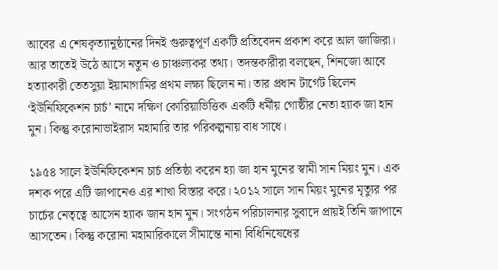আবের এ শেষকৃত্যানুষ্ঠানের দিনই গুরুত্বপূর্ণ একটি প্রতিবেদন প্রকাশ করে আল জাজিরা। আর তাতেই উঠে আসে নতুন ও চাঞ্চল্যকর তথ্য। তদন্তকারীরা বলছেন, শিনজো আবে হত্যাকারী তেতসুয়া ইয়ামাগামির প্রথম লক্ষ্য ছিলেন না। তার প্রধান টার্গেট ছিলেন ‘ইউনিফিকেশন চার্চ’ নামে দক্ষিণ কোরিয়াভিত্তিক একটি ধর্মীয় গোষ্ঠীর নেতা হ্যাক জা হান মুন। কিন্তু করোনাভাইরাস মহামারি তার পরিকল্পনায় বাধ সাধে।

১৯৫৪ সালে ইউনিফিকেশন চার্চ প্রতিষ্ঠা করেন হ্যা জা হান মুনের স্বামী সান মিয়ং মুন। এক দশক পরে এটি জাপানেও এর শাখা বিস্তার করে। ২০১২ সালে সান মিয়ং মুনের মৃত্যুর পর চার্চের নেতৃত্বে আসেন হ্যাক জান হান মুন। সংগঠন পরিচালনার সুবাদে প্রায়ই তিনি জাপানে আসতেন। কিন্তু করোনা মহামারিকালে সীমান্তে নানা বিধিনিষেধের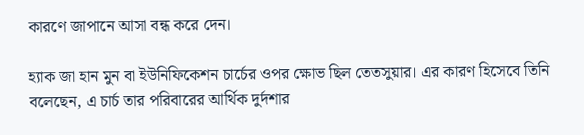কারণে জাপানে আসা বন্ধ করে দেন।

হ্যাক জা হান মুন বা ইউনিফিকেশন চার্চের ওপর ক্ষোভ ছিল তেতসুয়ার। এর কারণ হিসেবে তিনি বলেছেন, এ চার্চ তার পরিবারের আর্থিক দুর্দশার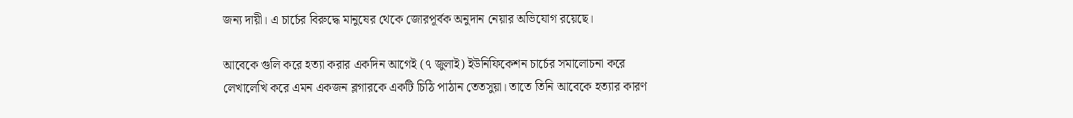জন্য দায়ী। এ চার্চের বিরুদ্ধে মানুষের থেকে জোরপূর্বক অনুদান নেয়ার অভিযোগ রয়েছে।

আবেকে গুলি করে হত্যা করার একদিন আগেই (৭ জুলাই) ইউনিফিকেশন চার্চের সমালোচনা করে লেখালেখি করে এমন একজন ব্লগারকে একটি চিঠি পাঠান তেতসুয়া। তাতে তিনি আবেকে হত্যার কারণ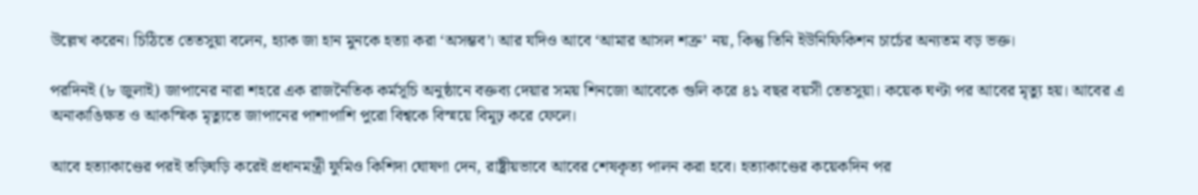উল্লেখ করেন। চিঠিতে তেতসুয়া বলেন, হ্যাক জা হান মুনকে হত্যা করা ‘অসম্ভব’। আর যদিও আবে ‘আমার আসল শত্রু’ নয়, কিন্তু তিনি ইউনিফিকিশন চার্চের অন্যতম বড় ভক্ত।

পরদিনই (৮ জুলাই) জাপানের নারা শহরে এক রাজনৈতিক কর্মসূচি অনুষ্ঠানে বক্তব্য দেয়ার সময় শিনজো আবেকে গুলি করে ৪১ বছর বয়সী তেতসুয়া। কয়েক ঘণ্টা পর আবের মৃত্যু হয়। আবের এ অনাকাঙিক্ষত ও আকস্মিক মৃত্যুতে জাপানের পাশাপাশি পুরো বিশ্বকে বিস্ময়ে বিমূঢ় করে ফেলে।

আবে হত্যাকাণ্ডের পরই তড়িঘড়ি করেই প্রধানমন্ত্রী ফুমিও কিশিদা ঘোষণা দেন, রাষ্ট্রীয়ভাবে আবের শেষকৃত্য পালন করা হবে। হত্যাকাণ্ডের কয়েকদিন পর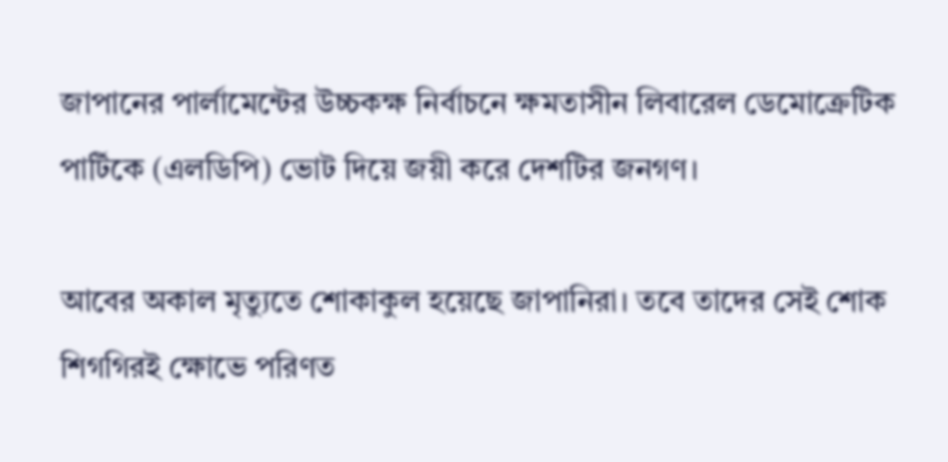জাপানের পার্লামেন্টের উচ্চকক্ষ নির্বাচনে ক্ষমতাসীন লিবারেল ডেমোক্রেটিক পার্টিকে (এলডিপি) ভোট দিয়ে জয়ী করে দেশটির জনগণ।

আবের অকাল মৃত্যুতে শোকাকুল হয়েছে জাপানিরা। তবে তাদের সেই শোক শিগগিরই ক্ষোভে পরিণত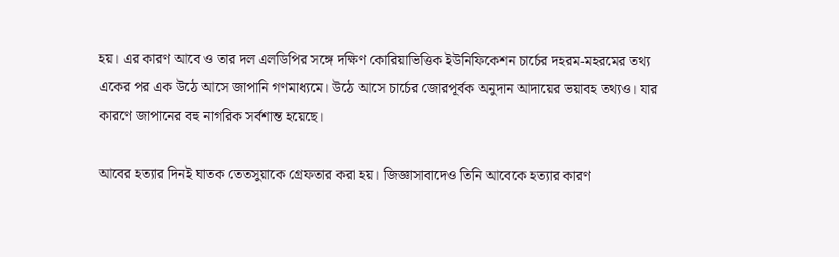হয়। এর কারণ আবে ও তার দল এলডিপির সঙ্গে দক্ষিণ কোরিয়াভিত্তিক ইউনিফিকেশন চার্চের দহরম-মহরমের তথ্য একের পর এক উঠে আসে জাপানি গণমাধ্যমে। উঠে আসে চার্চের জোরপূর্বক অনুদান আদায়ের ভয়াবহ তথ্যও। যার কারণে জাপানের বহু নাগরিক সর্বশান্ত হয়েছে।

আবের হত্যার দিনই ঘাতক তেতসুয়াকে গ্রেফতার করা হয়। জিজ্ঞাসাবাদেও তিনি আবেকে হত্যার কারণ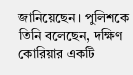জানিয়েছেন। পুলিশকে তিনি বলেছেন, দক্ষিণ কোরিয়ার একটি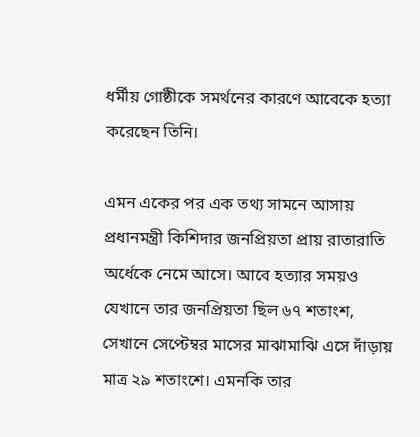ধর্মীয় গোষ্ঠীকে সমর্থনের কারণে আবেকে হত্যা করেছেন তিনি।

এমন একের পর এক তথ্য সামনে আসায় প্রধানমন্ত্রী কিশিদার জনপ্রিয়তা প্রায় রাতারাতি অর্ধেকে নেমে আসে। আবে হত্যার সময়ও যেখানে তার জনপ্রিয়তা ছিল ৬৭ শতাংশ, সেখানে সেপ্টেম্বর মাসের মাঝামাঝি এসে দাঁড়ায় মাত্র ২৯ শতাংশে। এমনকি তার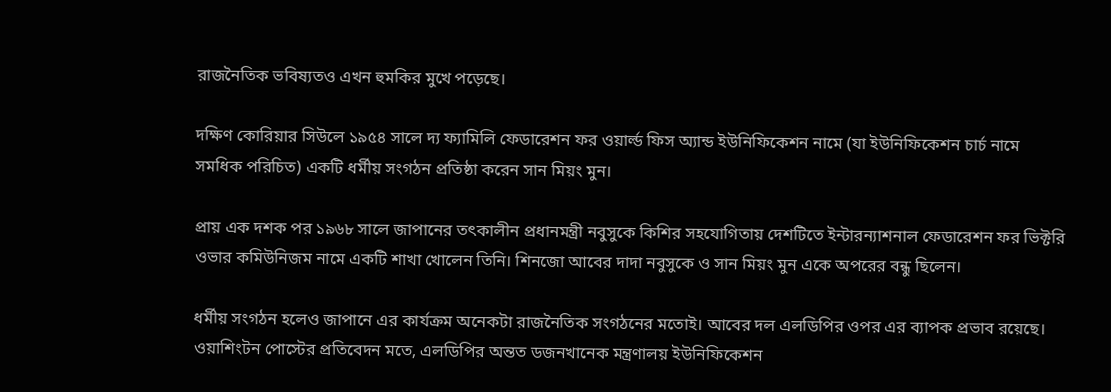রাজনৈতিক ভবিষ্যতও এখন হুমকির মুখে পড়েছে।

দক্ষিণ কোরিয়ার সিউলে ১৯৫৪ সালে দ্য ফ্যামিলি ফেডারেশন ফর ওয়ার্ল্ড ফিস অ্যান্ড ইউনিফিকেশন নামে (যা ইউনিফিকেশন চার্চ নামে সমধিক পরিচিত) একটি ধর্মীয় সংগঠন প্রতিষ্ঠা করেন সান মিয়ং মুন।

প্রায় এক দশক পর ১৯৬৮ সালে জাপানের তৎকালীন প্রধানমন্ত্রী নবুসুকে কিশির সহযোগিতায় দেশটিতে ইন্টারন্যাশনাল ফেডারেশন ফর ভিক্টরি ওভার কমিউনিজম নামে একটি শাখা খোলেন তিনি। শিনজো আবের দাদা নবুসুকে ও সান মিয়ং মুন একে অপরের বন্ধু ছিলেন।

ধর্মীয় সংগঠন হলেও জাপানে এর কার্যক্রম অনেকটা রাজনৈতিক সংগঠনের মতোই। আবের দল এলডিপির ওপর এর ব্যাপক প্রভাব রয়েছে। ওয়াশিংটন পোস্টের প্রতিবেদন মতে, এলডিপির অন্তত ডজনখানেক মন্ত্রণালয় ইউনিফিকেশন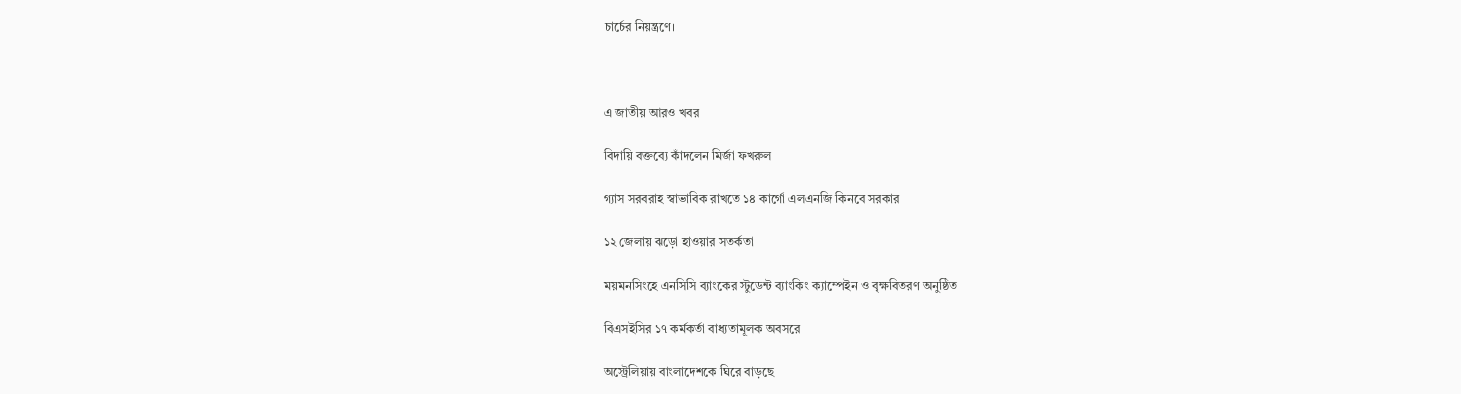চার্চের নিয়ন্ত্রণে।



এ জাতীয় আরও খবর

বিদায়ি বক্তব্যে কাঁদলেন মির্জা ফখরুল

গ্যাস সরবরাহ স্বাভাবিক রাখতে ১৪ কার্গো এলএনজি কিনবে সরকার

১২ জেলায় ঝড়ো হাওয়ার সতর্কতা

ময়মনসিংহে এনসিসি ব্যাংকের স্টুডেন্ট ব্যাংকিং ক্যাম্পেইন ও বৃক্ষবিতরণ অনুষ্ঠিত

বিএসইসির ১৭ কর্মকর্তা বাধ্যতামূলক অবসরে

অস্ট্রেলিয়ায় বাংলাদেশকে ঘিরে বাড়ছে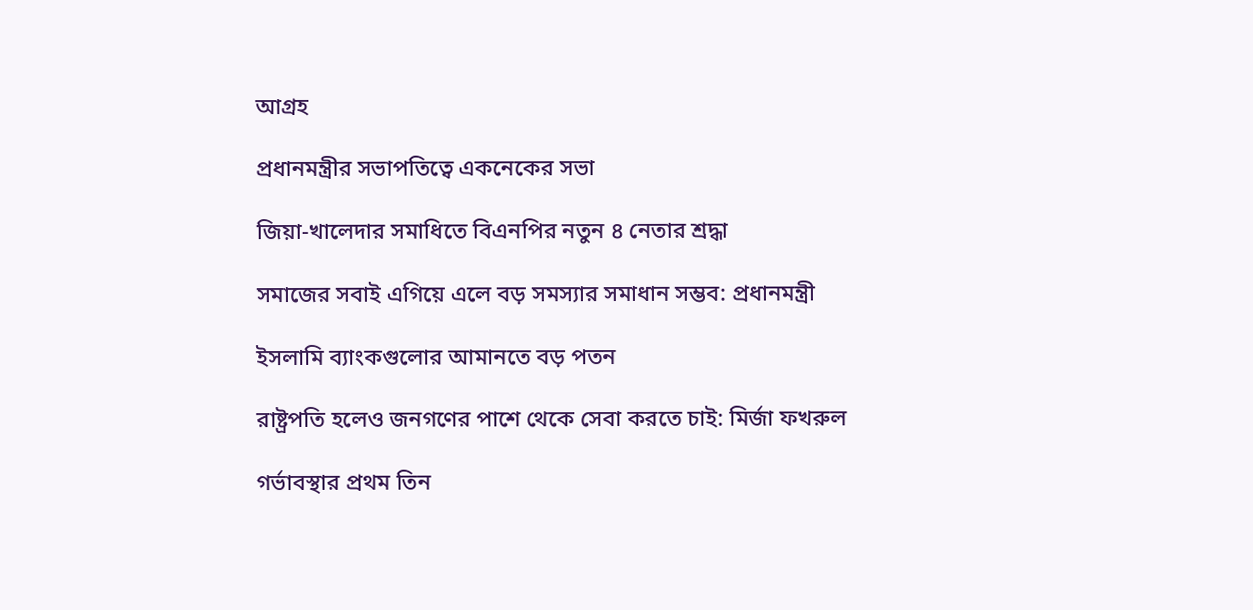আগ্রহ

প্রধানমন্ত্রীর সভাপতিত্বে একনেকের সভা

জিয়া-খালেদার সমাধিতে বিএনপির নতুন ৪ নেতার শ্রদ্ধা

সমাজের সবাই এগিয়ে এলে বড় সমস্যার সমাধান সম্ভব: প্রধানমন্ত্রী

ইসলামি ব্যাংকগুলোর আমানতে বড় পতন

রাষ্ট্রপতি হলেও জনগণের পাশে থেকে সেবা করতে চাই: মির্জা ফখরুল

গর্ভাবস্থার প্রথম তিন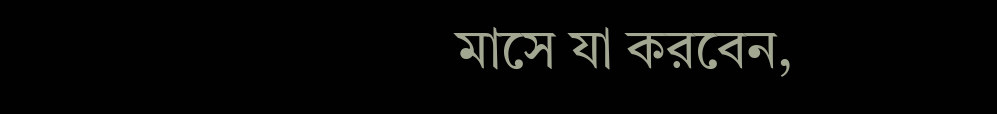মাসে যা করবেন,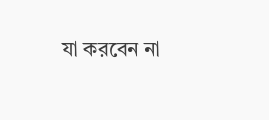যা করবেন না